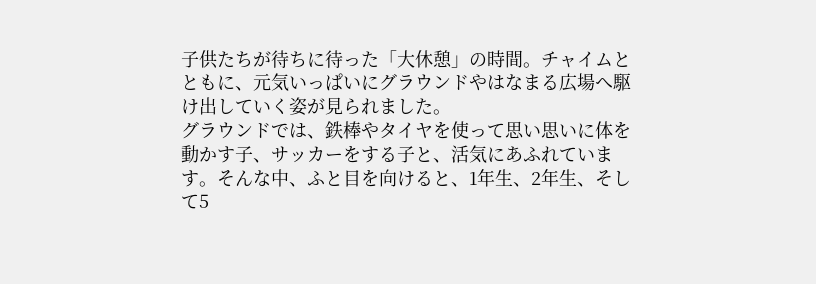子供たちが待ちに待った「大休憩」の時間。チャイムとともに、元気いっぱいにグラウンドやはなまる広場へ駆け出していく姿が見られました。
グラウンドでは、鉄棒やタイヤを使って思い思いに体を動かす子、サッカーをする子と、活気にあふれています。そんな中、ふと目を向けると、1年生、2年生、そして5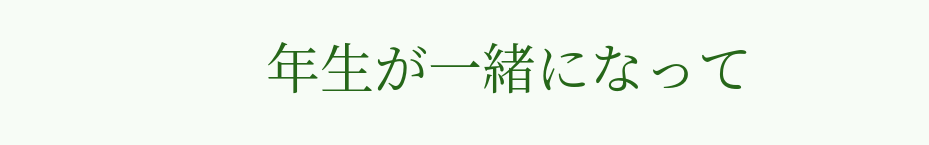年生が一緒になって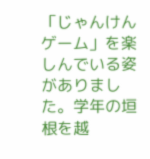「じゃんけんゲーム」を楽しんでいる姿がありました。学年の垣根を越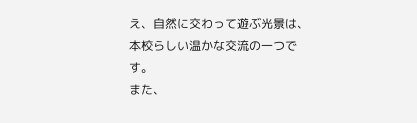え、自然に交わって遊ぶ光景は、本校らしい温かな交流の一つです。
また、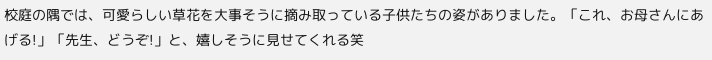校庭の隅では、可愛らしい草花を大事そうに摘み取っている子供たちの姿がありました。「これ、お母さんにあげる!」「先生、どうぞ!」と、嬉しそうに見せてくれる笑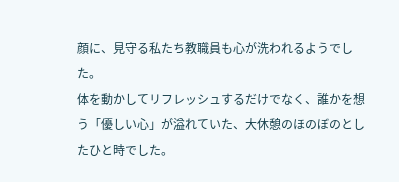顔に、見守る私たち教職員も心が洗われるようでした。
体を動かしてリフレッシュするだけでなく、誰かを想う「優しい心」が溢れていた、大休憩のほのぼのとしたひと時でした。